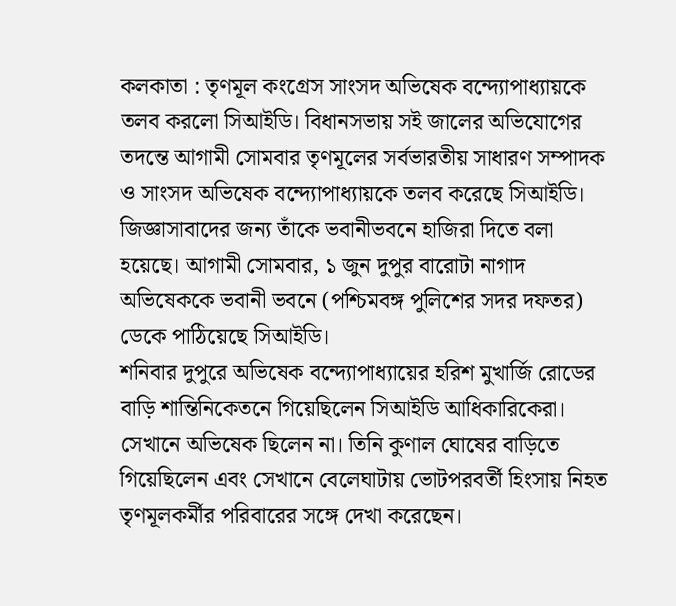কলকাতা : তৃণমূল কংগ্রেস সাংসদ অভিষেক বন্দ্যোপাধ্যায়কে তলব করলো সিআইডি। বিধানসভায় সই জালের অভিযোগের তদন্তে আগামী সোমবার তৃণমূলের সর্বভারতীয় সাধারণ সম্পাদক ও সাংসদ অভিষেক বন্দ্যোপাধ্যায়কে তলব করেছে সিআইডি। জিজ্ঞাসাবাদের জন্য তাঁকে ভবানীভবনে হাজিরা দিতে বলা হয়েছে। আগামী সোমবার, ১ জুন দুপুর বারোটা নাগাদ অভিষেককে ভবানী ভবনে (পশ্চিমবঙ্গ পুলিশের সদর দফতর) ডেকে পাঠিয়েছে সিআইডি।
শনিবার দুপুরে অভিষেক বন্দ্যোপাধ্যায়ের হরিশ মুখার্জি রোডের বাড়ি শান্তিনিকেতনে গিয়েছিলেন সিআইডি আধিকারিকেরা। সেখানে অভিষেক ছিলেন না। তিনি কুণাল ঘোষের বাড়িতে গিয়েছিলেন এবং সেখানে বেলেঘাটায় ভোটপরবর্তী হিংসায় নিহত তৃণমূলকর্মীর পরিবারের সঙ্গে দেখা করেছেন।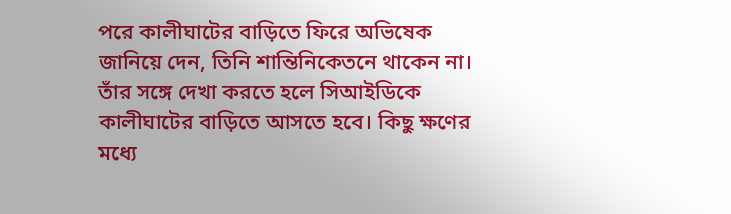পরে কালীঘাটের বাড়িতে ফিরে অভিষেক জানিয়ে দেন, তিনি শান্তিনিকেতনে থাকেন না। তাঁর সঙ্গে দেখা করতে হলে সিআইডিকে কালীঘাটের বাড়িতে আসতে হবে। কিছু ক্ষণের মধ্যে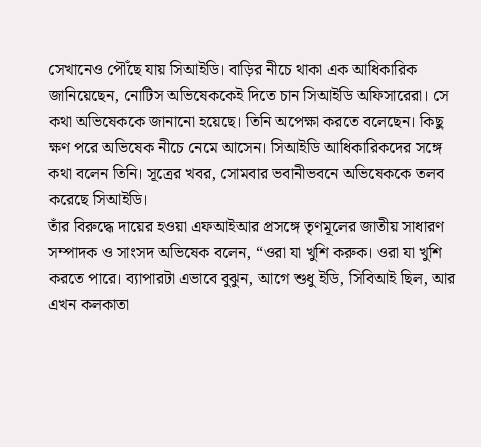সেখানেও পৌঁছে যায় সিআইডি। বাড়ির নীচে থাকা এক আধিকারিক জানিয়েছেন, নোটিস অভিষেককেই দিতে চান সিআইডি অফিসারেরা। সে কথা অভিষেককে জানানো হয়েছে। তিনি অপেক্ষা করতে বলেছেন। কিছু ক্ষণ পরে অভিষেক নীচে নেমে আসেন। সিআইডি আধিকারিকদের সঙ্গে কথা বলেন তিনি। সূত্রের খবর, সোমবার ভবানীভবনে অভিষেককে তলব করেছে সিআইডি।
তাঁর বিরুদ্ধে দায়ের হওয়া এফআইআর প্রসঙ্গে তৃণমূলের জাতীয় সাধারণ সম্পাদক ও সাংসদ অভিষেক বলেন, “ওরা যা খুশি করুক। ওরা যা খুশি করতে পারে। ব্যাপারটা এভাবে বুঝুন, আগে শুধু ইডি, সিবিআই ছিল, আর এখন কলকাতা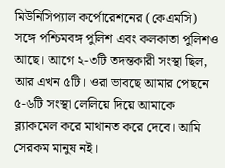মিউনিসিপ্যাল কর্পোরেশনের (কেএমসি) সঙ্গে পশ্চিমবঙ্গ পুলিশ এবং কলকাতা পুলিশও আছে। আগে ২-৩টি তদন্তকারী সংস্থা ছিল, আর এখন ৫টি। ওরা ভাবছে আমার পেছনে ৫-৬টি সংস্থা লেলিয়ে দিয়ে আমাকে ব্ল্যাকমেল করে মাথানত করে দেবে। আমি সেরকম মানুষ নই।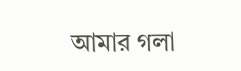আমার গলা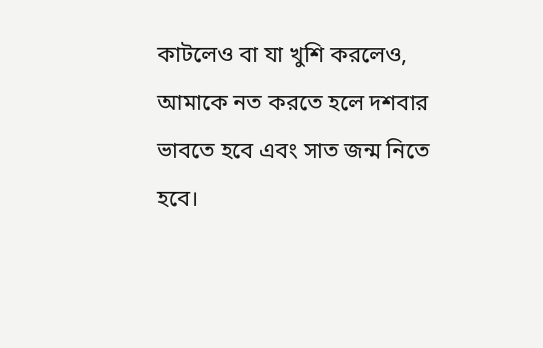কাটলেও বা যা খুশি করলেও, আমাকে নত করতে হলে দশবার ভাবতে হবে এবং সাত জন্ম নিতে হবে।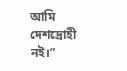আমি দেশদ্রোহী নই।”